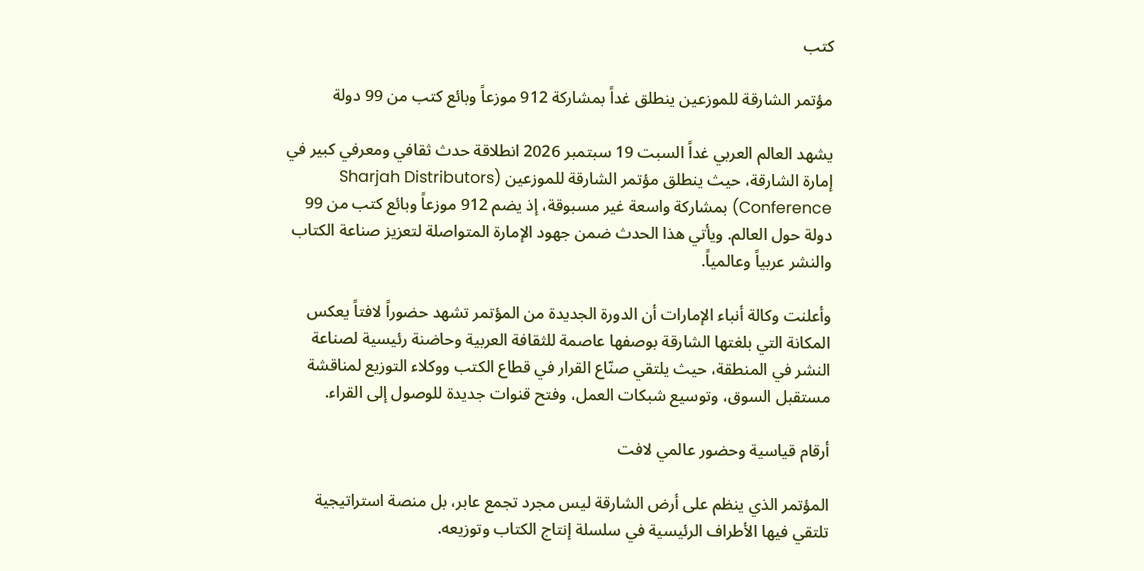كتب

مؤتمر الشارقة للموزعين ينطلق غداً بمشاركة 912 موزعاً وبائع كتب من 99 دولة

يشهد العالم العربي غداً السبت 19 سبتمبر 2026 انطلاقة حدث ثقافي ومعرفي كبير في إمارة الشارقة، حيث ينطلق مؤتمر الشارقة للموزعين (Sharjah Distributors Conference) بمشاركة واسعة غير مسبوقة، إذ يضم 912 موزعاً وبائع كتب من 99 دولة حول العالم. ويأتي هذا الحدث ضمن جهود الإمارة المتواصلة لتعزيز صناعة الكتاب والنشر عربياً وعالمياً.

وأعلنت وكالة أنباء الإمارات أن الدورة الجديدة من المؤتمر تشهد حضوراً لافتاً يعكس المكانة التي بلغتها الشارقة بوصفها عاصمة للثقافة العربية وحاضنة رئيسية لصناعة النشر في المنطقة، حيث يلتقي صنّاع القرار في قطاع الكتب ووكلاء التوزيع لمناقشة مستقبل السوق، وتوسيع شبكات العمل، وفتح قنوات جديدة للوصول إلى القراء.

أرقام قياسية وحضور عالمي لافت

المؤتمر الذي ينظم على أرض الشارقة ليس مجرد تجمع عابر، بل منصة استراتيجية تلتقي فيها الأطراف الرئيسية في سلسلة إنتاج الكتاب وتوزيعه.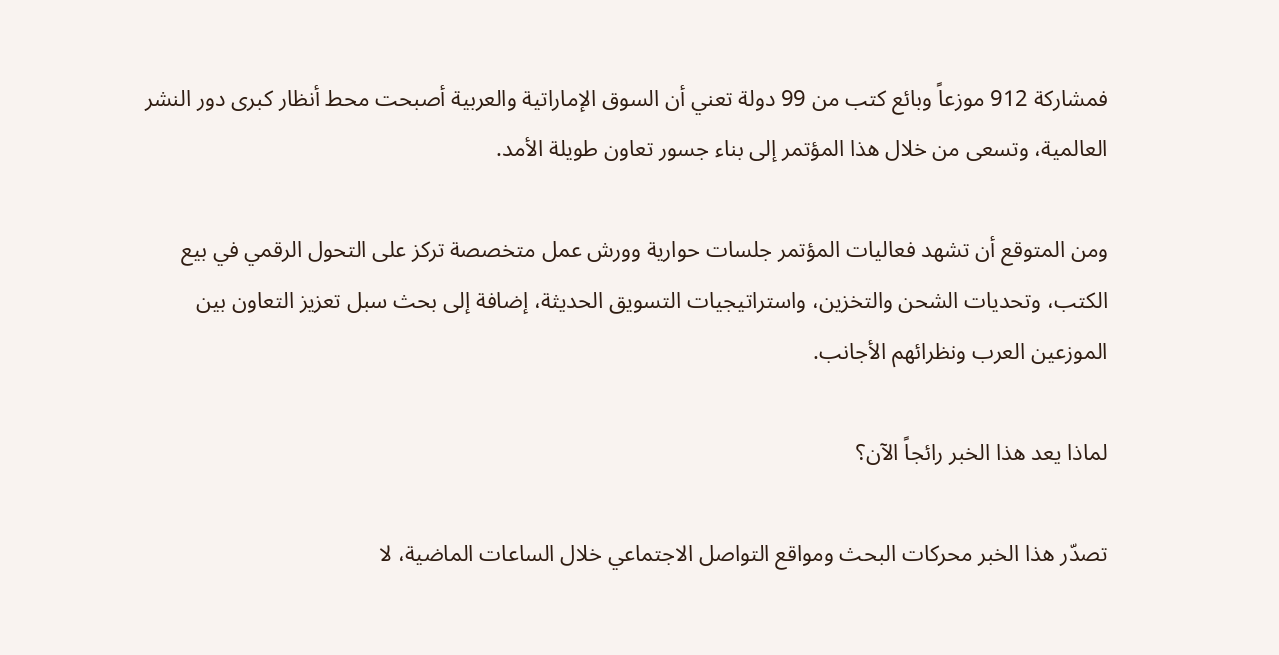فمشاركة 912 موزعاً وبائع كتب من 99 دولة تعني أن السوق الإماراتية والعربية أصبحت محط أنظار كبرى دور النشر العالمية، وتسعى من خلال هذا المؤتمر إلى بناء جسور تعاون طويلة الأمد.

ومن المتوقع أن تشهد فعاليات المؤتمر جلسات حوارية وورش عمل متخصصة تركز على التحول الرقمي في بيع الكتب، وتحديات الشحن والتخزين، واستراتيجيات التسويق الحديثة، إضافة إلى بحث سبل تعزيز التعاون بين الموزعين العرب ونظرائهم الأجانب.

لماذا يعد هذا الخبر رائجاً الآن؟

تصدّر هذا الخبر محركات البحث ومواقع التواصل الاجتماعي خلال الساعات الماضية، لا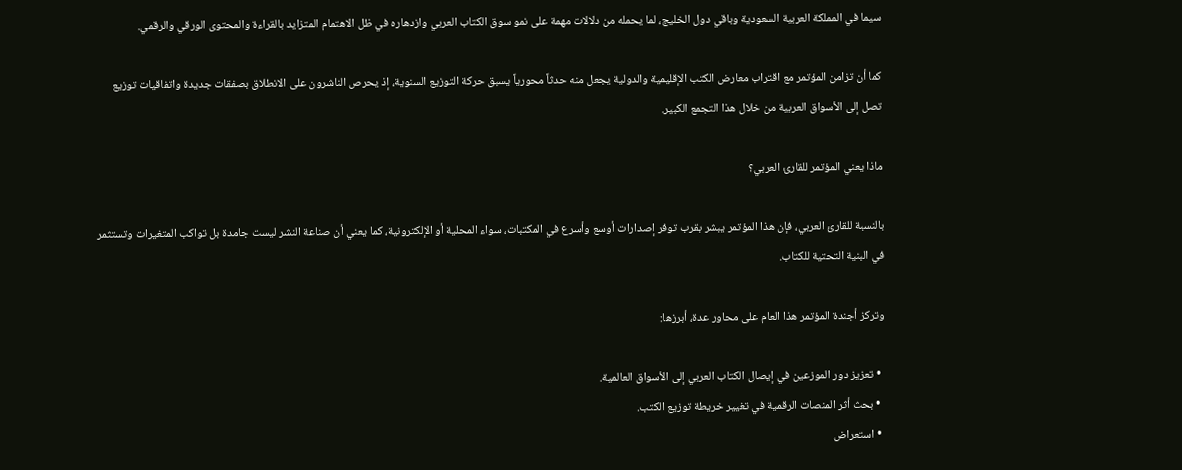سيما في المملكة العربية السعودية وباقي دول الخليج، لما يحمله من دلالات مهمة على نمو سوق الكتاب العربي وازدهاره في ظل الاهتمام المتزايد بالقراءة والمحتوى الورقي والرقمي.

كما أن تزامن المؤتمر مع اقتراب معارض الكتب الإقليمية والدولية يجعل منه حدثاً محورياً يسبق حركة التوزيع السنوية، إذ يحرص الناشرون على الانطلاق بصفقات جديدة واتفاقيات توزيع تصل إلى الأسواق العربية من خلال هذا التجمع الكبير.

ماذا يعني المؤتمر للقارئ العربي؟

بالنسبة للقارئ العربي، فإن هذا المؤتمر يبشر بقرب توفر إصدارات أوسع وأسرع في المكتبات، سواء المحلية أو الإلكترونية، كما يعني أن صناعة النشر ليست جامدة بل تواكب المتغيرات وتستثمر في البنية التحتية للكتاب.

وتركز أجندة المؤتمر هذا العام على محاور عدة، أبرزها:

  • تعزيز دور الموزعين في إيصال الكتاب العربي إلى الأسواق العالمية.
  • بحث أثر المنصات الرقمية في تغيير خريطة توزيع الكتب.
  • استعراض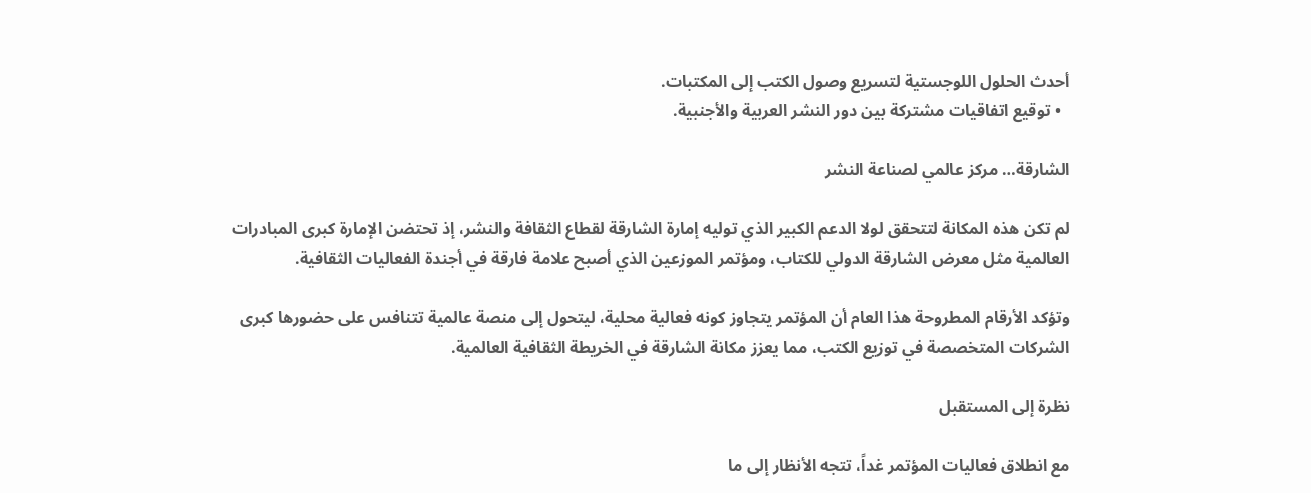أحدث الحلول اللوجستية لتسريع وصول الكتب إلى المكتبات.
  • توقيع اتفاقيات مشتركة بين دور النشر العربية والأجنبية.

الشارقة… مركز عالمي لصناعة النشر

لم تكن هذه المكانة لتتحقق لولا الدعم الكبير الذي توليه إمارة الشارقة لقطاع الثقافة والنشر، إذ تحتضن الإمارة كبرى المبادرات العالمية مثل معرض الشارقة الدولي للكتاب، ومؤتمر الموزعين الذي أصبح علامة فارقة في أجندة الفعاليات الثقافية.

وتؤكد الأرقام المطروحة هذا العام أن المؤتمر يتجاوز كونه فعالية محلية، ليتحول إلى منصة عالمية تتنافس على حضورها كبرى الشركات المتخصصة في توزيع الكتب، مما يعزز مكانة الشارقة في الخريطة الثقافية العالمية.

نظرة إلى المستقبل

مع انطلاق فعاليات المؤتمر غداً، تتجه الأنظار إلى ما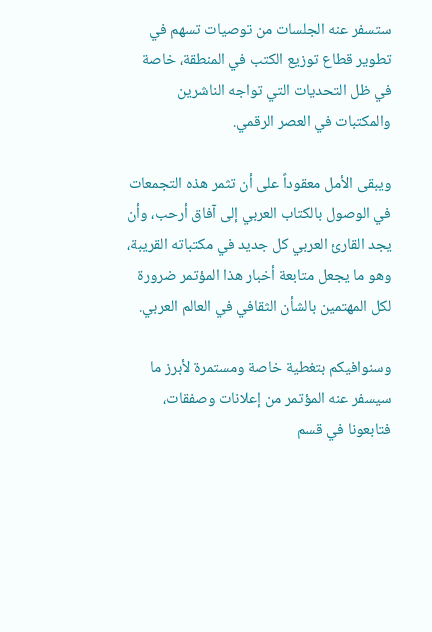ستسفر عنه الجلسات من توصيات تسهم في تطوير قطاع توزيع الكتب في المنطقة، خاصة في ظل التحديات التي تواجه الناشرين والمكتبات في العصر الرقمي.

ويبقى الأمل معقوداً على أن تثمر هذه التجمعات في الوصول بالكتاب العربي إلى آفاق أرحب، وأن يجد القارئ العربي كل جديد في مكتباته القريبة، وهو ما يجعل متابعة أخبار هذا المؤتمر ضرورة لكل المهتمين بالشأن الثقافي في العالم العربي.

وسنوافيكم بتغطية خاصة ومستمرة لأبرز ما سيسفر عنه المؤتمر من إعلانات وصفقات، فتابعونا في قسم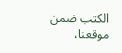الكتب ضمن موقعنا،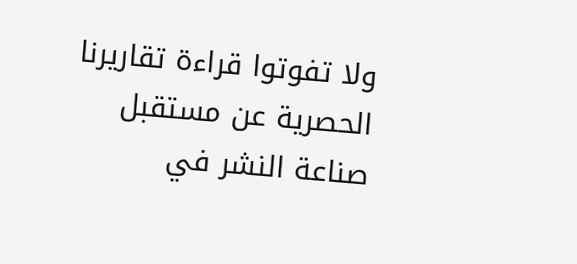ولا تفوتوا قراءة تقاريرنا الحصرية عن مستقبل صناعة النشر في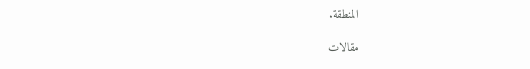المنطقة.

مقالات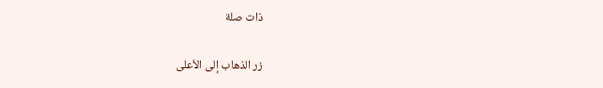ذات صلة

زر الذهاب إلى الأعلى